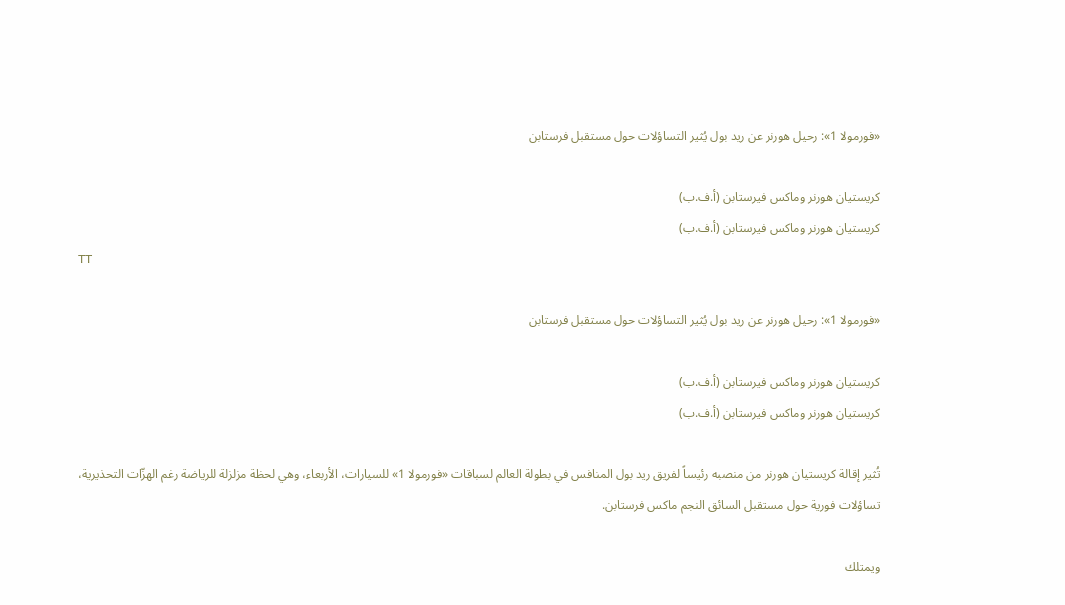«فورمولا 1»: رحيل هورنر عن ريد بول يُثير التساؤلات حول مستقبل فرستابن

كريستيان هورنر وماكس فيرستابن (أ.ف.ب)
كريستيان هورنر وماكس فيرستابن (أ.ف.ب)
TT

«فورمولا 1»: رحيل هورنر عن ريد بول يُثير التساؤلات حول مستقبل فرستابن

كريستيان هورنر وماكس فيرستابن (أ.ف.ب)
كريستيان هورنر وماكس فيرستابن (أ.ف.ب)

تُثير إقالة كريستيان هورنر من منصبه رئيساً لفريق ريد بول المنافس في بطولة العالم لسباقات «فورمولا 1» للسيارات، الأربعاء، وهي لحظة مزلزلة للرياضة رغم الهزّات التحذيرية، تساؤلات فورية حول مستقبل السائق النجم ماكس فرستابن.

ويمتلك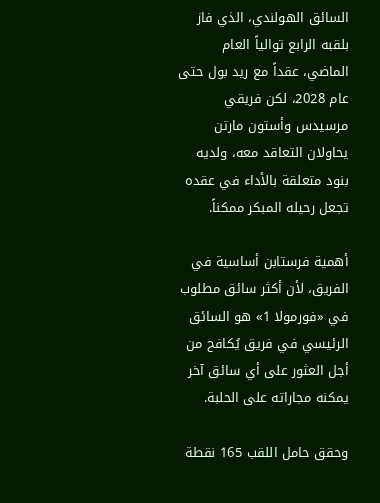السائق الهولندي، الذي فاز بلقبه الرابع توالياً العام الماضي، عقداً مع ريد بول حتى عام 2028، لكن فريقي مرسيدس وأستون مارتن يحاولان التعاقد معه، ولديه بنود متعلقة بالأداء في عقده تجعل رحيله المبكر ممكناً.

أهمية فرستابن أساسية في الفريق، لأن أكثر سائق مطلوب في «فورمولا 1» هو السائق الرئيسي في فريق يُكافح من أجل العثور على أي سائق آخر يمكنه مجاراته على الحلبة.

وحقق حامل اللقب 165 نقطة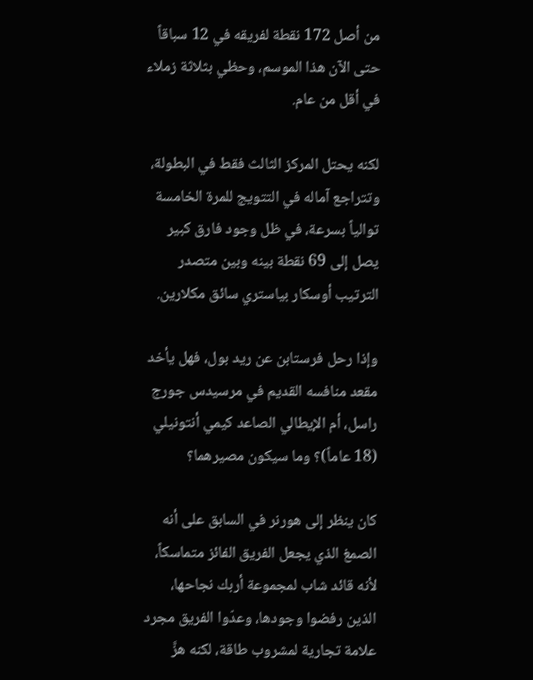من أصل 172 نقطة لفريقه في 12 سباقاً حتى الآن هذا الموسم، وحظي بثلاثة زملاء في أقل من عام.

لكنه يحتل المركز الثالث فقط في البطولة، وتتراجع آماله في التتويج للمرة الخامسة توالياً بسرعة، في ظل وجود فارق كبير يصل إلى 69 نقطة بينه وبين متصدر الترتيب أوسكار بياستري سائق مكلارين.

وإذا رحل فرستابن عن ريد بول، فهل يأخد مقعد منافسه القديم في مرسيدس جورج راسل، أم الإيطالي الصاعد كيمي أنتونيلي (18 عاماً)؟ وما سيكون مصيرهما؟

كان ينظر إلى هورنر في السابق على أنه الصمغ الذي يجعل الفريق الفائز متماسكاً، لأنه قائد شاب لمجموعة أربك نجاحها، الذين رفضوا وجودها، وعدّوا الفريق مجرد علامة تجارية لمشروب طاقة، لكنه هزَّ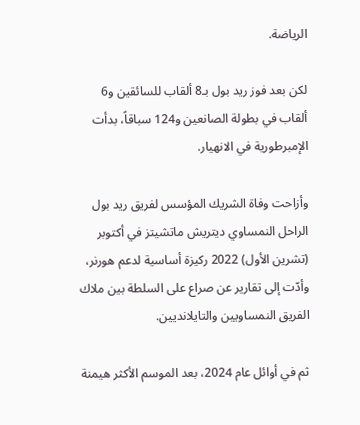الرياضة.

لكن بعد فوز ريد بول بـ8 ألقاب للسائقين و6 ألقاب في بطولة الصانعين و124 سباقاً، بدأت الإمبرطورية في الانهيار.

وأزاحت وفاة الشريك المؤسس لفريق ريد بول الراحل النمساوي ديتريش ماتشيتز في أكتوبر (تشرين الأول) 2022 ركيزة أساسية لدعم هورنر، وأدّت إلى تقارير عن صراع على السلطة بين ملاك الفريق النمساويين والتايلانديين.

ثم في أوائل عام 2024، بعد الموسم الأكثر هيمنة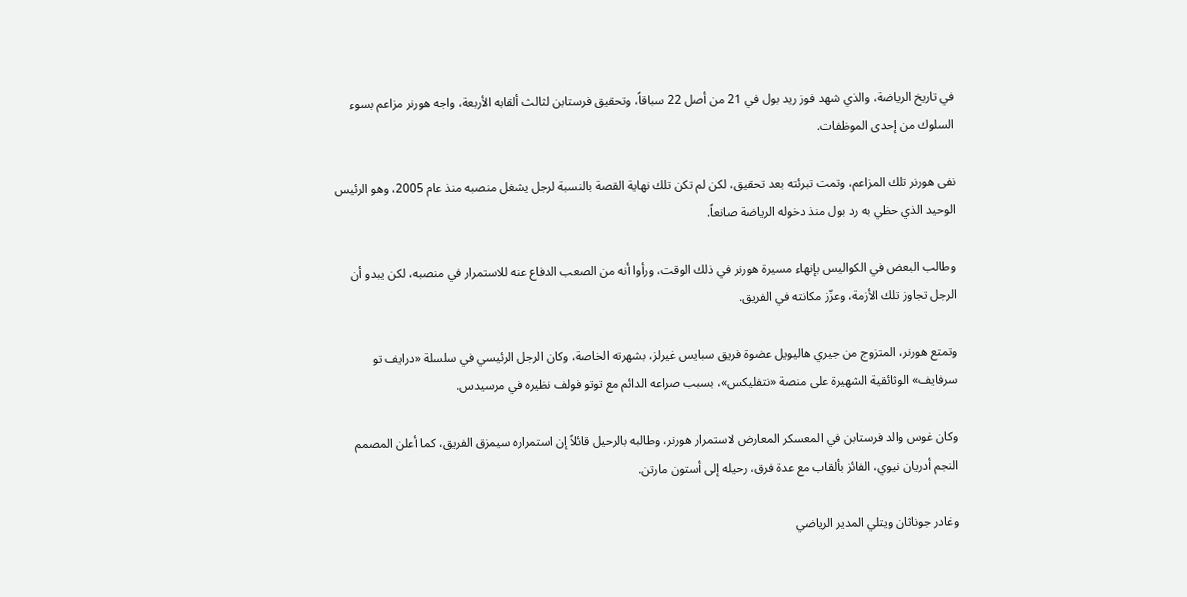في تاريخ الرياضة، والذي شهد فوز ريد بول في 21 من أصل 22 سباقاً، وتحقيق فرستابن لثالث ألقابه الأربعة، واجه هورنر مزاعم بسوء السلوك من إحدى الموظفات.

نفى هورنر تلك المزاعم، وتمت تبرئته بعد تحقيق، لكن لم تكن تلك نهاية القصة بالنسبة لرجل يشغل منصبه منذ عام 2005، وهو الرئيس الوحيد الذي حظي به رد بول منذ دخوله الرياضة صانعاً.

وطالب البعض في الكواليس بإنهاء مسيرة هورنر في ذلك الوقت، ورأوا أنه من الصعب الدفاع عنه للاستمرار في منصبه، لكن يبدو أن الرجل تجاوز تلك الأزمة، وعزّز مكانته في الفريق.

وتمتع هورنر، المتزوج من جيري هاليويل عضوة فريق سبايس غيرلز، بشهرته الخاصة، وكان الرجل الرئيسي في سلسلة «درايف تو سرفايف» الوثائقية الشهيرة على منصة «نتفليكس»، بسبب صراعه الدائم مع توتو فولف نظيره في مرسيدس.

وكان غوس والد فرستابن في المعسكر المعارض لاستمرار هورنر، وطالبه بالرحيل قائلاً إن استمراره سيمزق الفريق، كما أعلن المصمم النجم أدريان نيوي، الفائز بألقاب مع عدة فرق، رحيله إلى أستون مارتن.

وغادر جوناثان ويتلي المدير الرياضي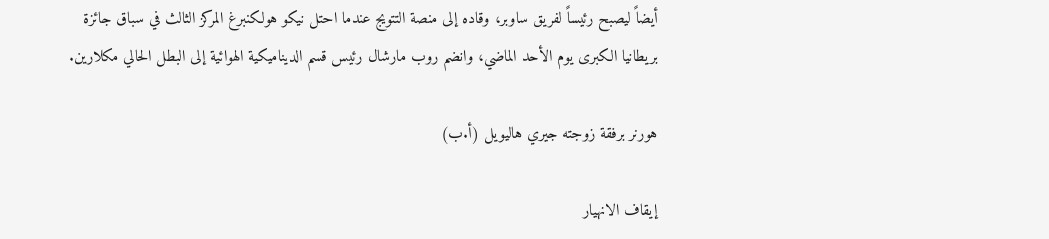أيضاً ليصبح رئيساً لفريق ساوبر، وقاده إلى منصة التتويج عندما احتل نيكو هولكنبرغ المركز الثالث في سباق جائزة بريطانيا الكبرى يوم الأحد الماضي، وانضم روب مارشال رئيس قسم الديناميكية الهوائية إلى البطل الحالي مكلارين.

هورنر برفقة زوجته جيري هاليويل (أ.ب)

إيقاف الانهيار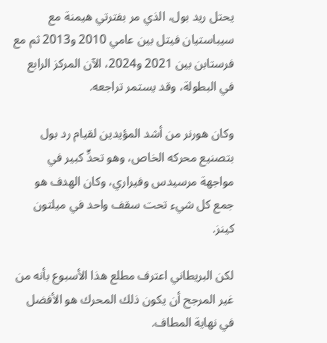يحتل ريد بول، الذي مر بفترتي هيمنة مع سيباستيان فيتل بين عامي 2010 و2013 ثم مع فرستابن بين 2021 و2024، الآن المركز الرابع في البطولة، وقد يستمر تراجعه.

وكان هورنر من أشد المؤيدين لقيام رد بول بتصنيع محركه الخاص، وهو تحدٍّ كبير في مواجهة مرسيدس وفيراري، وكان الهدف هو جمع كل شيء تحت سقف واحد في ميلتون كينز.

لكن البريطاني اعترف مطلع هذا الأسبوع بأنه من غير المرجح أن يكون ذلك المحرك هو الأفضل في نهاية المطاف.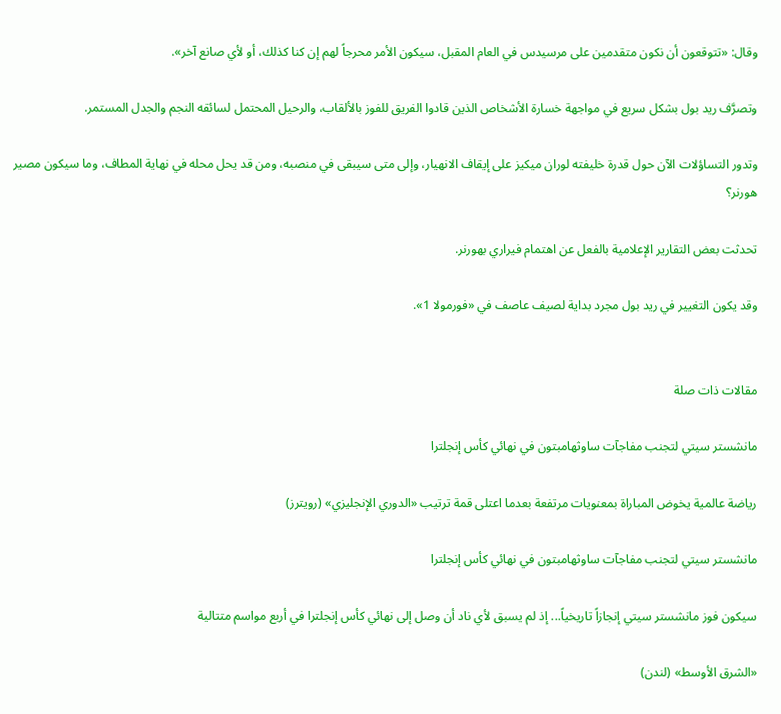وقال: «تتوقعون أن نكون متقدمين على مرسيدس في العام المقبل، سيكون الأمر محرجاً لهم إن كنا كذلك، أو لأي صانع آخر».

وتصرَّف ريد بول بشكل سريع في مواجهة خسارة الأشخاص الذين قادوا الفريق للفوز بالألقاب، والرحيل المحتمل لسائقه النجم والجدل المستمر.

وتدور التساؤلات الآن حول قدرة خليفته لوران ميكيز على إيقاف الانهيار، وإلى متى سيبقى في منصبه، ومن قد يحل محله في نهاية المطاف، وما سيكون مصير هورنر؟

تحدثت بعض التقارير الإعلامية بالفعل عن اهتمام فيراري بهورنر.

وقد يكون التغيير في ريد بول مجرد بداية لصيف عاصف في «فورمولا 1».


مقالات ذات صلة

مانشستر سيتي لتجنب مفاجآت ساوثهامبتون في نهائي كأس إنجلترا

رياضة عالمية يخوض المباراة بمعنويات مرتفعة بعدما اعتلى قمة ترتيب «الدوري الإنجليزي» (رويترز)

مانشستر سيتي لتجنب مفاجآت ساوثهامبتون في نهائي كأس إنجلترا

سيكون فوز مانشستر سيتي إنجازاً تاريخياً... إذ لم يسبق لأي ناد أن وصل إلى نهائي كأس إنجلترا في أربع مواسم متتالية

«الشرق الأوسط» (لندن)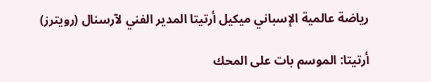رياضة عالمية الإسباني ميكيل أرتيتا المدير الفني لآرسنال (رويترز)

أرتيتا: الموسم بات على المحك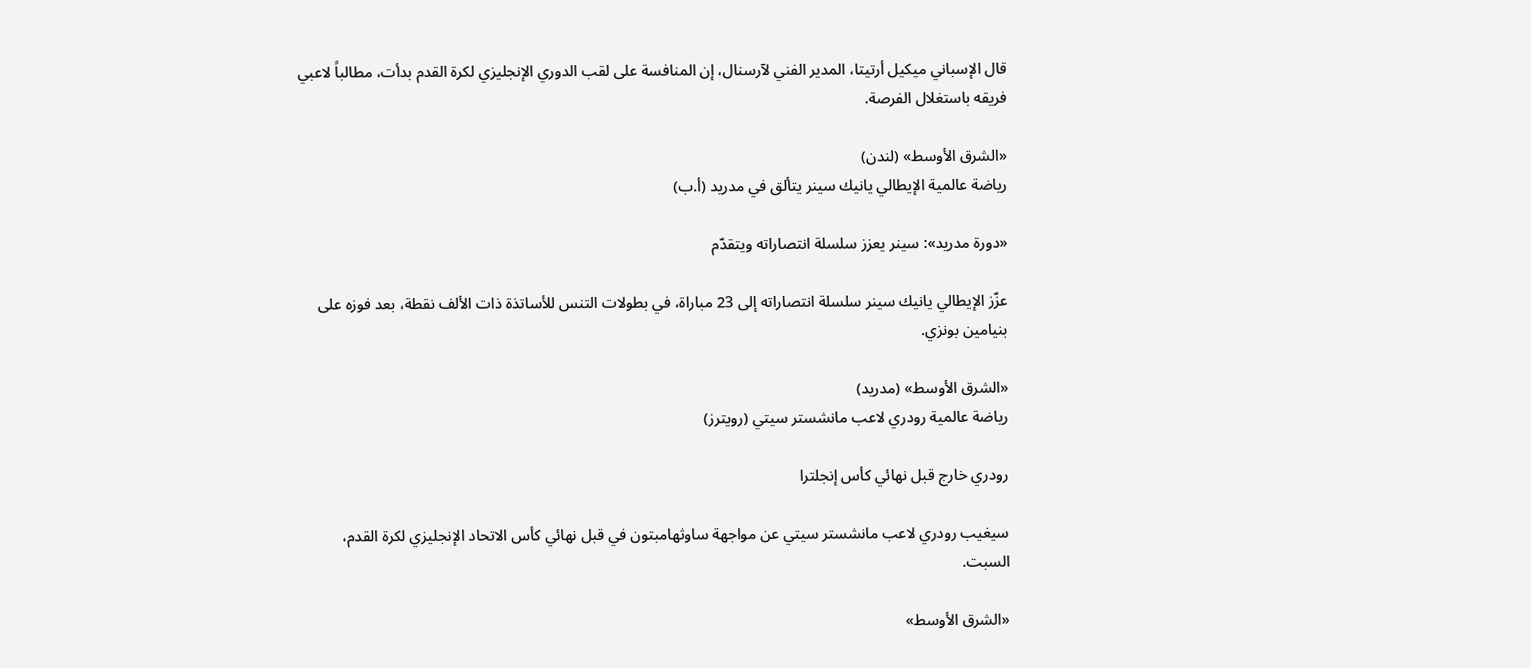قال الإسباني ميكيل أرتيتا، المدير الفني لآرسنال، إن المنافسة على لقب الدوري الإنجليزي لكرة القدم بدأت، مطالباً لاعبي فريقه باستغلال الفرصة.

«الشرق الأوسط» (لندن)
رياضة عالمية الإيطالي يانيك سينر يتألق في مدريد (أ.ب)

«دورة مدريد»: سينر يعزز سلسلة انتصاراته ويتقدّم

عزّز الإيطالي يانيك سينر سلسلة انتصاراته إلى 23 مباراة، في بطولات التنس للأساتذة ذات الألف نقطة، بعد فوزه على بنيامين بونزي.

«الشرق الأوسط» (مدريد)
رياضة عالمية رودري لاعب مانشستر سيتي (رويترز)

رودري خارج قبل نهائي كأس إنجلترا

سيغيب رودري لاعب مانشستر سيتي عن مواجهة ساوثهامبتون في قبل نهائي كأس الاتحاد الإنجليزي لكرة القدم، السبت.

«الشرق الأوسط»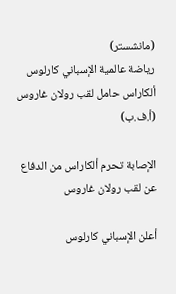(مانشستر)
رياضة عالمية الإسباني كارلوس ألكاراس حامل لقب رولان غاروس (أ.ف.ب)

الإصابة تحرم ألكاراس من الدفاع عن لقب رولان غاروس

أعلن الإسباني كارلوس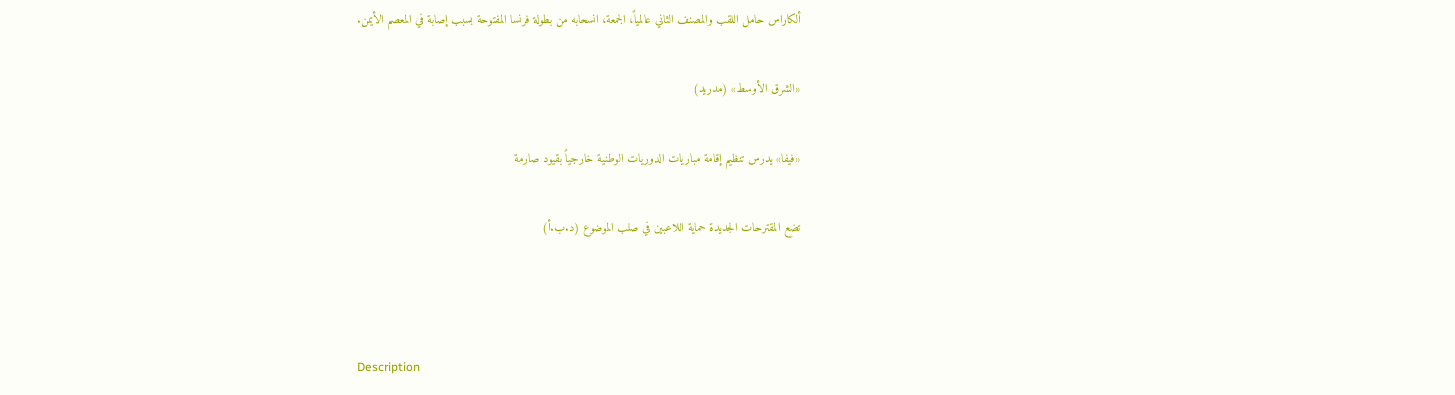ألكاراس حامل اللقب والمصنف الثاني عالمياً، الجمعة، انسحابه من بطولة فرنسا المفتوحة بسبب إصابة في المعصم الأيمن.

«الشرق الأوسط» (مدريد)

«فيفا» يدرس تنظيم إقامة مباريات الدوريات الوطنية خارجياً بقيود صارمة

تضع المقترحات الجديدة حماية اللاعبين في صلب الموضوع (د.ب.أ)



Description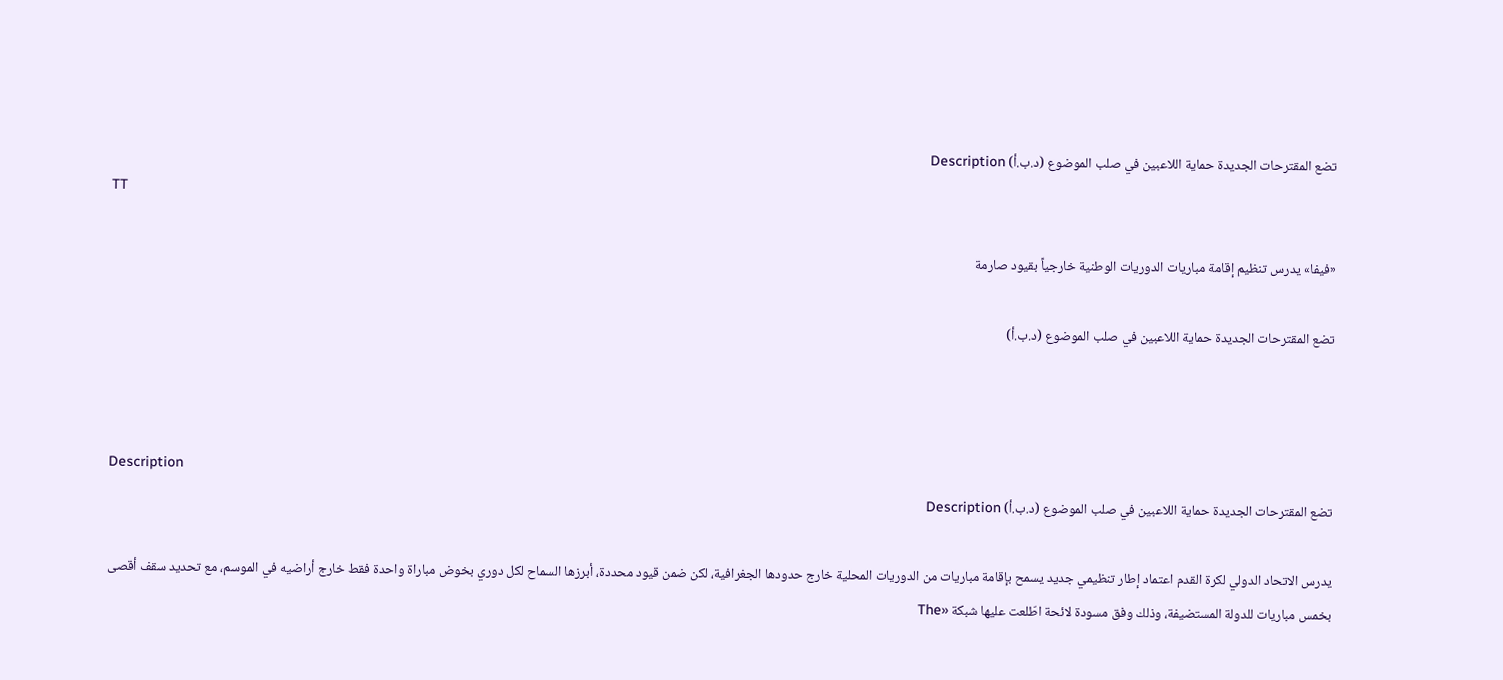تضع المقترحات الجديدة حماية اللاعبين في صلب الموضوع (د.ب.أ) Description
TT

«فيفا» يدرس تنظيم إقامة مباريات الدوريات الوطنية خارجياً بقيود صارمة

تضع المقترحات الجديدة حماية اللاعبين في صلب الموضوع (د.ب.أ)



Description
تضع المقترحات الجديدة حماية اللاعبين في صلب الموضوع (د.ب.أ) Description

يدرس الاتحاد الدولي لكرة القدم اعتماد إطار تنظيمي جديد يسمح بإقامة مباريات من الدوريات المحلية خارج حدودها الجغرافية، لكن ضمن قيود محددة، أبرزها السماح لكل دوري بخوض مباراة واحدة فقط خارج أراضيه في الموسم، مع تحديد سقف أقصى بخمس مباريات للدولة المستضيفة، وذلك وفق مسودة لائحة اطّلعت عليها شبكة «The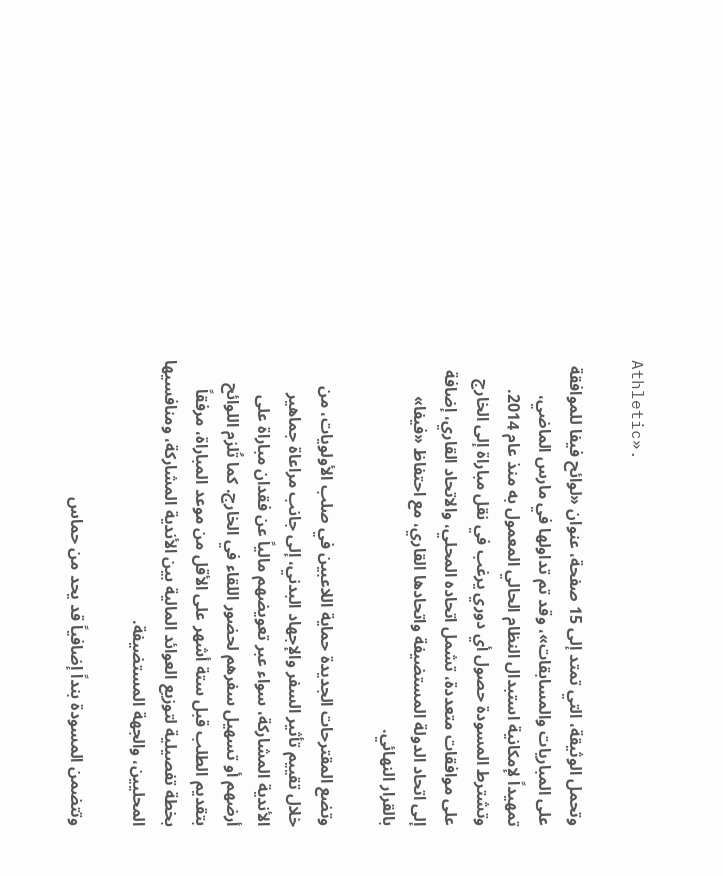Athletic».

وتحمل الوثيقة، التي تمتد إلى 15 صفحة، عنوان «لوائح فيفا للموافقة على المباريات والمسابقات»، وقد تم تداولها في مارس الماضي، تمهيداً لإمكانية استبدال النظام الحالي المعمول به منذ عام 2014. وتشترط المسودة حصول أي دوري يرغب في نقل مباراة إلى الخارج على موافقات متعددة، تشمل اتحاده المحلي، والاتحاد القاري، إضافة إلى اتحاد الدولة المستضيفة واتحادها القاري، مع احتفاظ «فيفا» بالقرار النهائي.

وتضع المقترحات الجديدة حماية اللاعبين في صلب الأولويات، من خلال تقييم تأثير السفر والإجهاد البدني، إلى جانب مراعاة جماهير الأندية المشاركة، سواء عبر تعويضهم مالياً عن فقدان مباراة على أرضهم أو تسهيل سفرهم لحضور اللقاء في الخارج. كما تُلزم اللوائح بتقديم الطلب قبل ستة أشهر على الأقل من موعد المباراة، مرفقاً بخطة تفصيلية لتوزيع العوائد المالية بين الأندية المشاركة، ومنافسيها المحليين، والجهة المستضيفة.

وتتضمن المسودة بنداً إضافياً قد يحد من حماس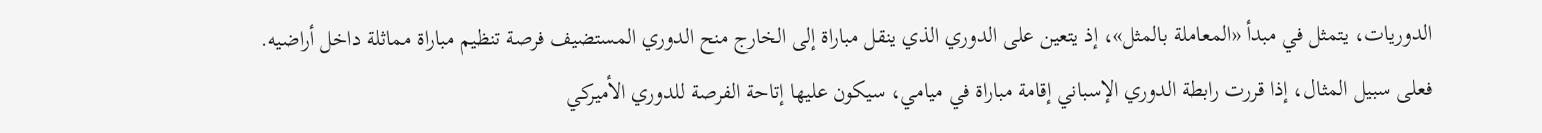الدوريات، يتمثل في مبدأ «المعاملة بالمثل»، إذ يتعين على الدوري الذي ينقل مباراة إلى الخارج منح الدوري المستضيف فرصة تنظيم مباراة مماثلة داخل أراضيه. فعلى سبيل المثال، إذا قررت رابطة الدوري الإسباني إقامة مباراة في ميامي، سيكون عليها إتاحة الفرصة للدوري الأميركي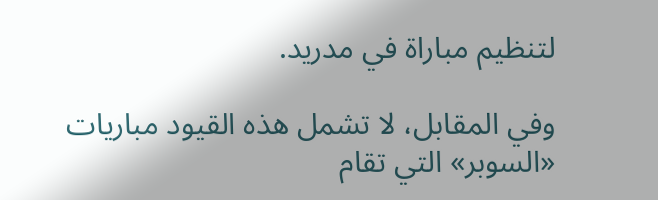لتنظيم مباراة في مدريد.

وفي المقابل، لا تشمل هذه القيود مباريات «السوبر» التي تقام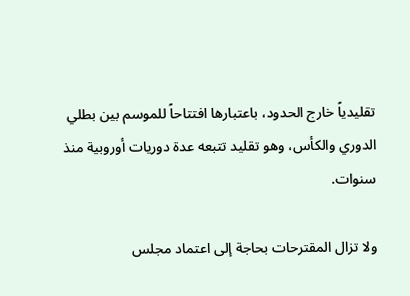تقليدياً خارج الحدود، باعتبارها افتتاحاً للموسم بين بطلي الدوري والكأس، وهو تقليد تتبعه عدة دوريات أوروبية منذ سنوات.

ولا تزال المقترحات بحاجة إلى اعتماد مجلس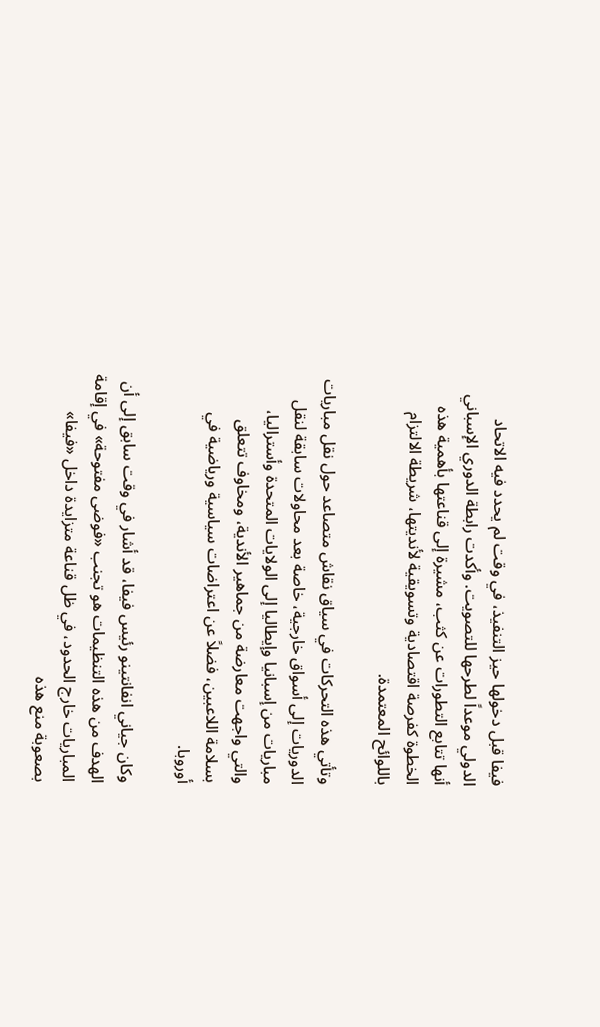فيفا قبل دخولها حيز التنفيذ، في وقت لم يحدد فيه الاتحاد الدولي موعداً لطرحها للتصويت. وأكدت رابطة الدوري الإسباني أنها تتابع التطورات عن كثب، مشيرة إلى قناعتها بأهمية هذه الخطوة كفرصة اقتصادية وتسويقية لأنديتها، شريطة الالتزام باللوائح المعتمدة.

وتأتي هذه التحركات في سياق نقاش متصاعد حول نقل مباريات الدوريات إلى أسواق خارجية، خاصة بعد محاولات سابقة لنقل مباريات من إسبانيا وإيطاليا إلى الولايات المتحدة وأستراليا، والتي واجهت معارضة من جماهير الأندية، ومخاوف تتعلق بسلامة اللاعبين، فضلاً عن اعتراضات سياسية ورياضية في أوروبا.

وكان جياني انفانتينو رئيس فيفا، قد أشار في وقت سابق إلى أن الهدف من هذه التنظيمات هو تجنب «فوضى مفتوحة» في إقامة المباريات خارج الحدود، في ظل قناعة متزايدة داخل «فيفا» بصعوبة منع هذه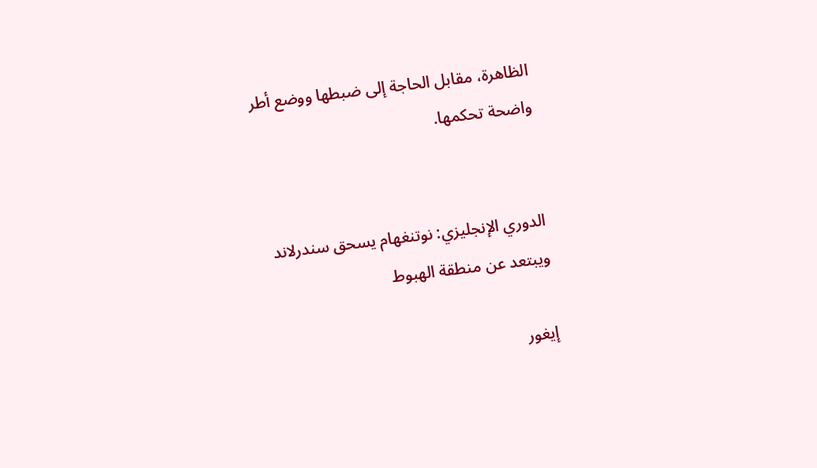الظاهرة، مقابل الحاجة إلى ضبطها ووضع أطر واضحة تحكمها.


الدوري الإنجليزي: نوتنغهام يسحق سندرلاند ويبتعد عن منطقة الهبوط

إيغور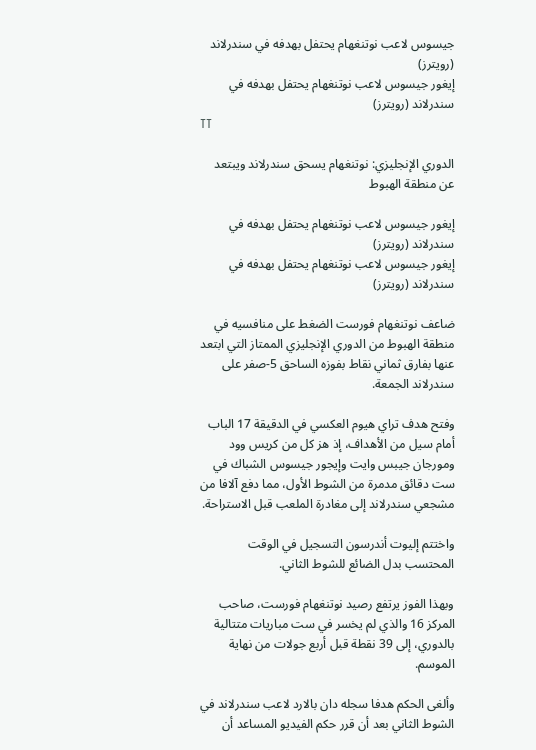جيسوس لاعب نوتنغهام يحتفل بهدفه في سندرلاند (رويترز)
إيغور جيسوس لاعب نوتنغهام يحتفل بهدفه في سندرلاند (رويترز)
TT

الدوري الإنجليزي: نوتنغهام يسحق سندرلاند ويبتعد عن منطقة الهبوط

إيغور جيسوس لاعب نوتنغهام يحتفل بهدفه في سندرلاند (رويترز)
إيغور جيسوس لاعب نوتنغهام يحتفل بهدفه في سندرلاند (رويترز)

ضاعف نوتنغهام فورست الضغط على منافسيه في منطقة الهبوط من الدوري الإنجليزي الممتاز التي ابتعد عنها بفارق ثماني نقاط بفوزه الساحق 5-صفر على سندرلاند الجمعة.

وفتح هدف تراي هيوم العكسي في الدقيقة 17 الباب أمام سيل من الأهداف، إذ هز كل من كريس وود ومورجان جيبس وايت وإيجور جيسوس الشباك في ست دقائق مدمرة من الشوط الأول، مما دفع آلافا من مشجعي سندرلاند إلى مغادرة الملعب قبل الاستراحة.

واختتم إليوت أندرسون التسجيل في الوقت المحتسب بدل الضائع للشوط الثاني.

وبهذا الفوز يرتفع رصيد نوتنغهام فورست، صاحب المركز 16 والذي لم يخسر في ست مباريات متتالية بالدوري، إلى 39 نقطة قبل أربع جولات من نهاية الموسم.

وألغى الحكم هدفا سجله دان بالارد لاعب سندرلاند في الشوط الثاني بعد أن قرر حكم الفيديو المساعد أن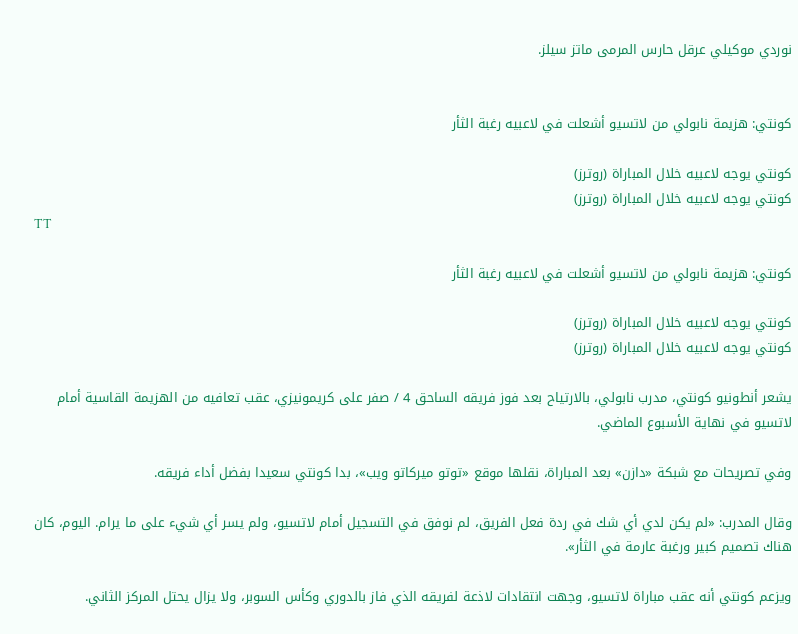نوردي موكيلي عرقل حارس المرمى ماتز سيلز.


كونتي: هزيمة نابولي من لاتسيو أشعلت في لاعبيه رغبة الثأر

كونتي يوجه لاعبيه خلال المباراة (روترز)
كونتي يوجه لاعبيه خلال المباراة (روترز)
TT

كونتي: هزيمة نابولي من لاتسيو أشعلت في لاعبيه رغبة الثأر

كونتي يوجه لاعبيه خلال المباراة (روترز)
كونتي يوجه لاعبيه خلال المباراة (روترز)

يشعر أنطونيو كونتي، مدرب نابولي، بالارتياح بعد فوز فريقه الساحق 4 / صفر على كريمونيزي، عقب تعافيه من الهزيمة القاسية أمام لاتسيو في نهاية الأسبوع الماضي.

وفي تصريحات مع شبكة «دازن» بعد المباراة، نقلها موقع «توتو ميركاتو ويب»، بدا كونتي سعيدا بفضل أداء فريقه.

وقال المدرب: «لم يكن لدي أي شك في ردة فعل الفريق، لم نوفق في التسجيل أمام لاتسيو، ولم يسر أي شيء على ما يرام. اليوم، كان هناك تصميم كبير ورغبة عارمة في الثأر».

ويزعم كونتي أنه عقب مباراة لاتسيو، وجهت انتقادات لاذعة لفريقه الذي فاز بالدوري وكأس السوبر، ولا يزال يحتل المركز الثاني.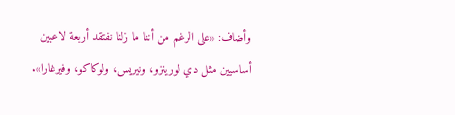وأضاف: «على الرغم من أننا ما زلنا نفتقد أربعة لاعبين أساسيين مثل دي لورينزو، ونيريس، ولوكاكو، وفيرغارا».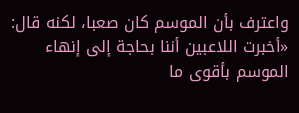واعترف بأن الموسم كان صعبا، لكنه قال: «أخبرت اللاعبين أننا بحاجة إلى إنهاء الموسم بأقوى ما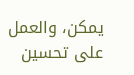يمكن، والعمل على تحسين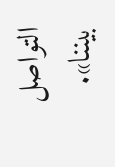التواصل بيننا».